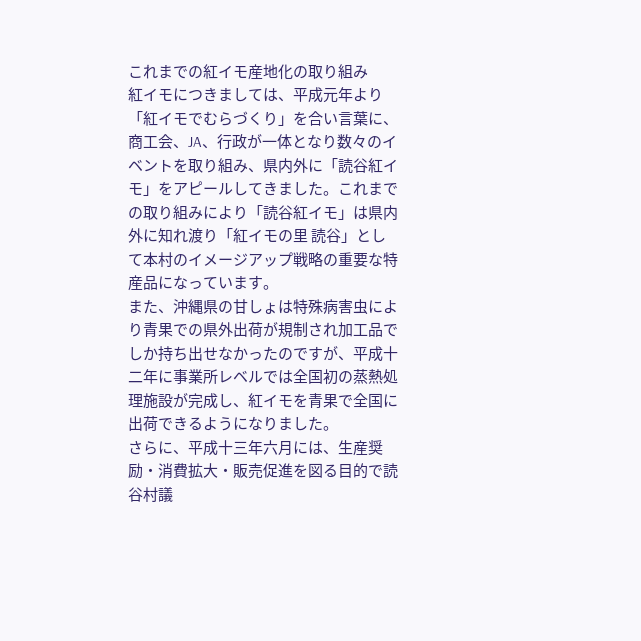これまでの紅イモ産地化の取り組み
紅イモにつきましては、平成元年より「紅イモでむらづくり」を合い言葉に、商工会、JA、行政が一体となり数々のイベントを取り組み、県内外に「読谷紅イモ」をアピールしてきました。これまでの取り組みにより「読谷紅イモ」は県内外に知れ渡り「紅イモの里 読谷」として本村のイメージアップ戦略の重要な特産品になっています。
また、沖縄県の甘しょは特殊病害虫により青果での県外出荷が規制され加工品でしか持ち出せなかったのですが、平成十二年に事業所レベルでは全国初の蒸熱処理施設が完成し、紅イモを青果で全国に出荷できるようになりました。
さらに、平成十三年六月には、生産奨励・消費拡大・販売促進を図る目的で読谷村議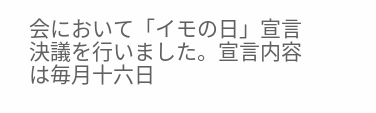会において「イモの日」宣言決議を行いました。宣言内容は毎月十六日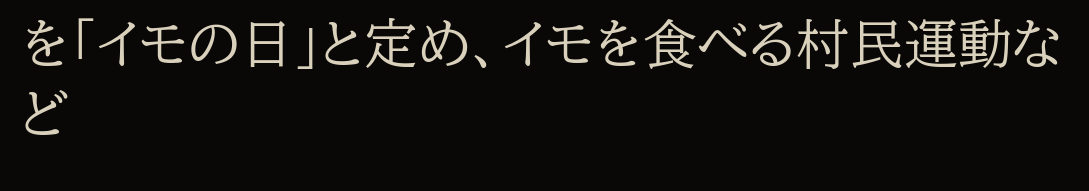を「イモの日」と定め、イモを食べる村民運動など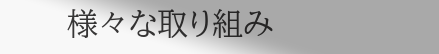様々な取り組み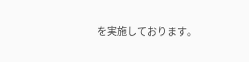を実施しております。